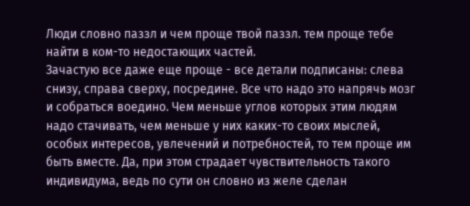Люди словно паззл и чем проще твой паззл. тем проще тебе найти в ком-то недостающих частей.
Зачастую все даже еще проще - все детали подписаны: слева снизу, справа сверху, посредине. Все что надо это напрячь мозг и собраться воедино. Чем меньше углов которых этим людям надо стачивать, чем меньше у них каких-то своих мыслей, особых интересов, увлечений и потребностей, то тем проще им быть вместе. Да, при этом страдает чувствительность такого индивидума, ведь по сути он словно из желе сделан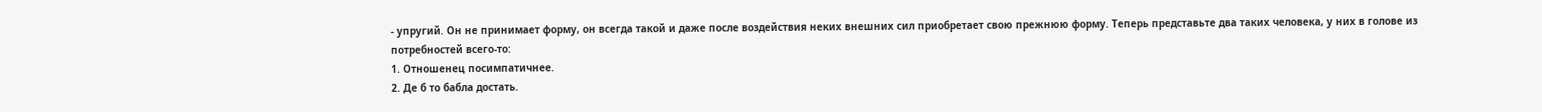- упругий. Он не принимает форму, он всегда такой и даже после воздействия неких внешних сил приобретает свою прежнюю форму. Теперь представьте два таких человека, у них в голове из потребностей всего-то:
1. Отношенец посимпатичнее.
2. Де б то бабла достать.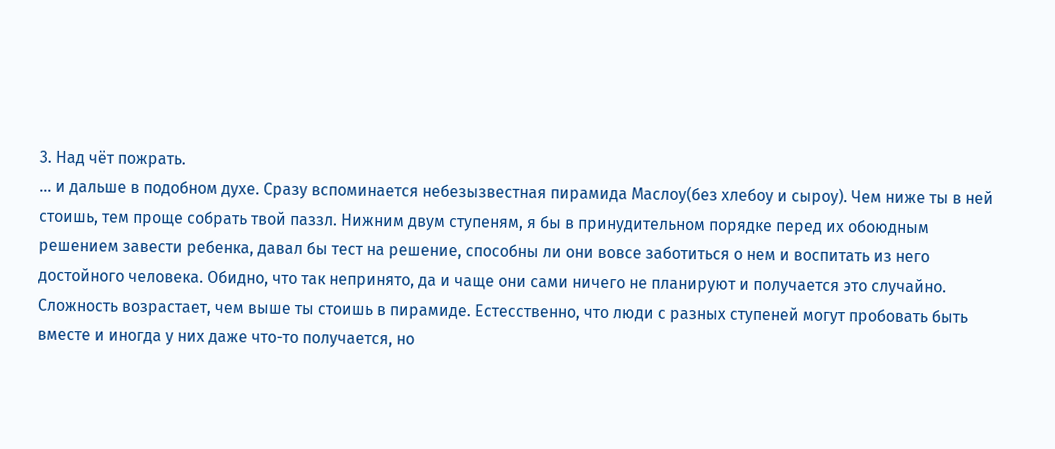3. Над чёт пожрать.
... и дальше в подобном духе. Сразу вспоминается небезызвестная пирамида Маслоу(без хлебоу и сыроу). Чем ниже ты в ней стоишь, тем проще собрать твой паззл. Нижним двум ступеням, я бы в принудительном порядке перед их обоюдным решением завести ребенка, давал бы тест на решение, способны ли они вовсе заботиться о нем и воспитать из него достойного человека. Обидно, что так непринято, да и чаще они сами ничего не планируют и получается это случайно.
Сложность возрастает, чем выше ты стоишь в пирамиде. Естесственно, что люди с разных ступеней могут пробовать быть вместе и иногда у них даже что-то получается, но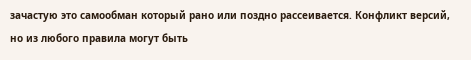зачастую это самообман который рано или поздно рассеивается. Конфликт версий, но из любого правила могут быть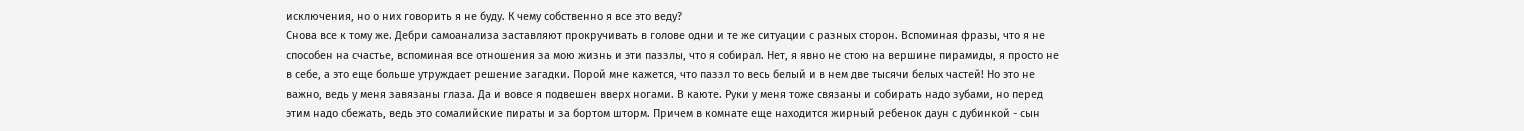исключения, но о них говорить я не буду. К чему собственно я все это веду?
Снова все к тому же. Дебри самоанализа заставляют прокручивать в голове одни и те же ситуации с разных сторон. Вспоминая фразы, что я не способен на счастье, вспоминая все отношения за мою жизнь и эти паззлы, что я собирал. Нет, я явно не стою на вершине пирамиды, я просто не в себе, а это еще больше утруждает решение загадки. Порой мне кажется, что паззл то весь белый и в нем две тысячи белых частей! Но это не важно, ведь у меня завязаны глаза. Да и вовсе я подвешен вверх ногами. В каюте. Руки у меня тоже связаны и собирать надо зубами, но перед этим надо сбежать, ведь это сомалийские пираты и за бортом шторм. Причем в комнате еще находится жирный ребенок даун с дубинкой - сын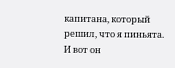капитана, который решил, что я пиньята. И вот он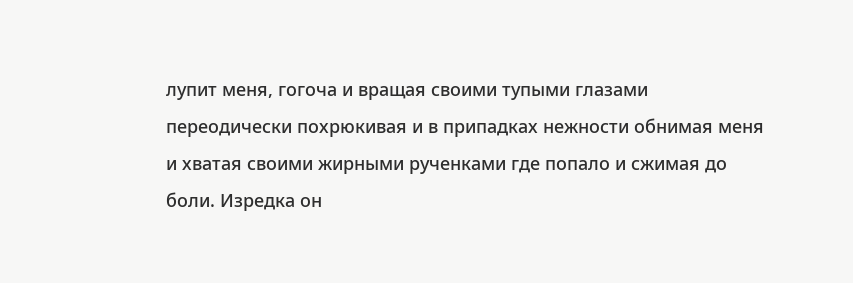лупит меня, гогоча и вращая своими тупыми глазами переодически похрюкивая и в припадках нежности обнимая меня и хватая своими жирными рученками где попало и сжимая до боли. Изредка он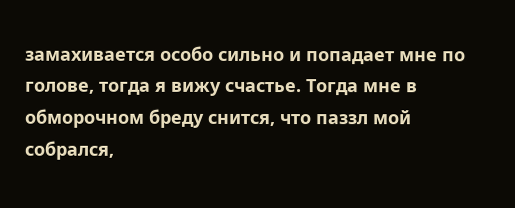замахивается особо сильно и попадает мне по голове, тогда я вижу счастье. Тогда мне в обморочном бреду снится, что паззл мой собрался,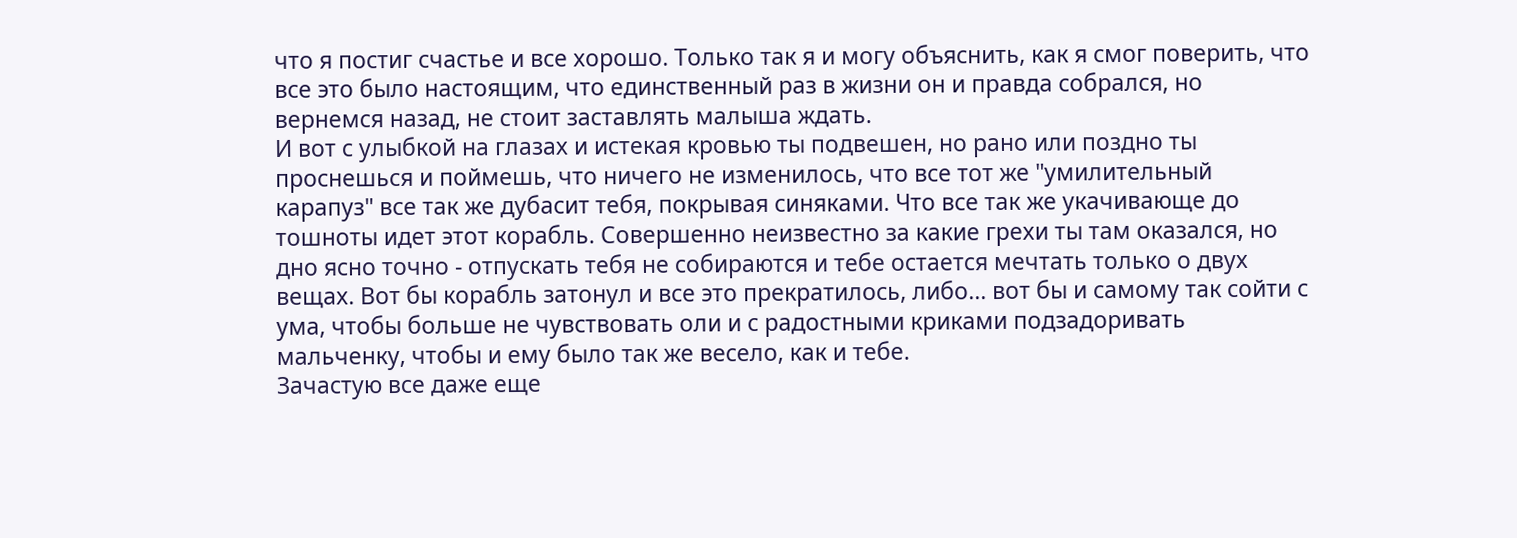что я постиг счастье и все хорошо. Только так я и могу объяснить, как я смог поверить, что все это было настоящим, что единственный раз в жизни он и правда собрался, но вернемся назад, не стоит заставлять малыша ждать.
И вот с улыбкой на глазах и истекая кровью ты подвешен, но рано или поздно ты проснешься и поймешь, что ничего не изменилось, что все тот же "умилительный карапуз" все так же дубасит тебя, покрывая синяками. Что все так же укачивающе до тошноты идет этот корабль. Совершенно неизвестно за какие грехи ты там оказался, но дно ясно точно - отпускать тебя не собираются и тебе остается мечтать только о двух вещах. Вот бы корабль затонул и все это прекратилось, либо... вот бы и самому так сойти с ума, чтобы больше не чувствовать оли и с радостными криками подзадоривать мальченку, чтобы и ему было так же весело, как и тебе.
Зачастую все даже еще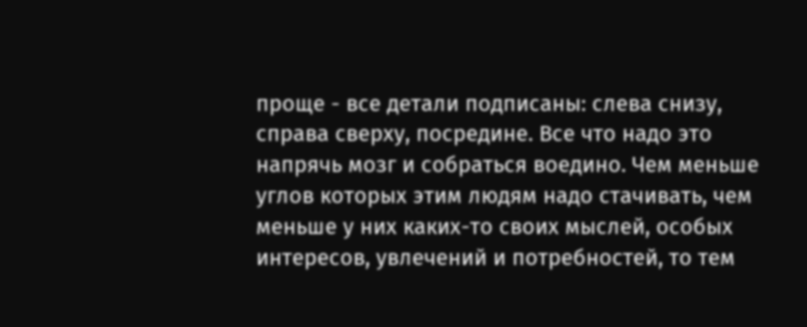проще - все детали подписаны: слева снизу, справа сверху, посредине. Все что надо это напрячь мозг и собраться воедино. Чем меньше углов которых этим людям надо стачивать, чем меньше у них каких-то своих мыслей, особых интересов, увлечений и потребностей, то тем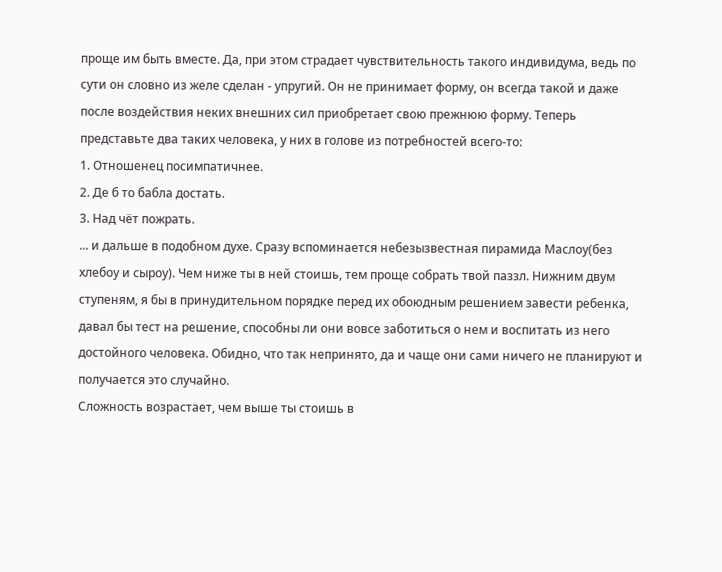проще им быть вместе. Да, при этом страдает чувствительность такого индивидума, ведь по сути он словно из желе сделан - упругий. Он не принимает форму, он всегда такой и даже после воздействия неких внешних сил приобретает свою прежнюю форму. Теперь представьте два таких человека, у них в голове из потребностей всего-то:
1. Отношенец посимпатичнее.
2. Де б то бабла достать.
3. Над чёт пожрать.
... и дальше в подобном духе. Сразу вспоминается небезызвестная пирамида Маслоу(без хлебоу и сыроу). Чем ниже ты в ней стоишь, тем проще собрать твой паззл. Нижним двум ступеням, я бы в принудительном порядке перед их обоюдным решением завести ребенка, давал бы тест на решение, способны ли они вовсе заботиться о нем и воспитать из него достойного человека. Обидно, что так непринято, да и чаще они сами ничего не планируют и получается это случайно.
Сложность возрастает, чем выше ты стоишь в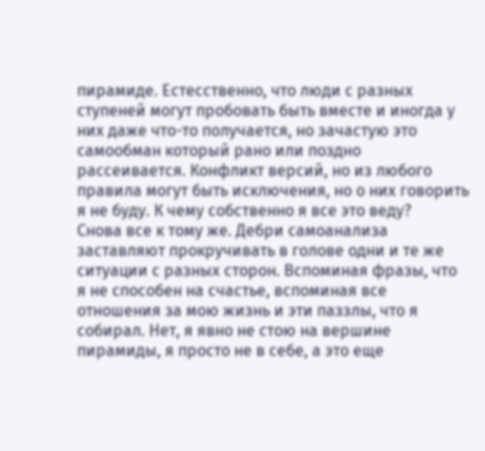пирамиде. Естесственно, что люди с разных ступеней могут пробовать быть вместе и иногда у них даже что-то получается, но зачастую это самообман который рано или поздно рассеивается. Конфликт версий, но из любого правила могут быть исключения, но о них говорить я не буду. К чему собственно я все это веду?
Снова все к тому же. Дебри самоанализа заставляют прокручивать в голове одни и те же ситуации с разных сторон. Вспоминая фразы, что я не способен на счастье, вспоминая все отношения за мою жизнь и эти паззлы, что я собирал. Нет, я явно не стою на вершине пирамиды, я просто не в себе, а это еще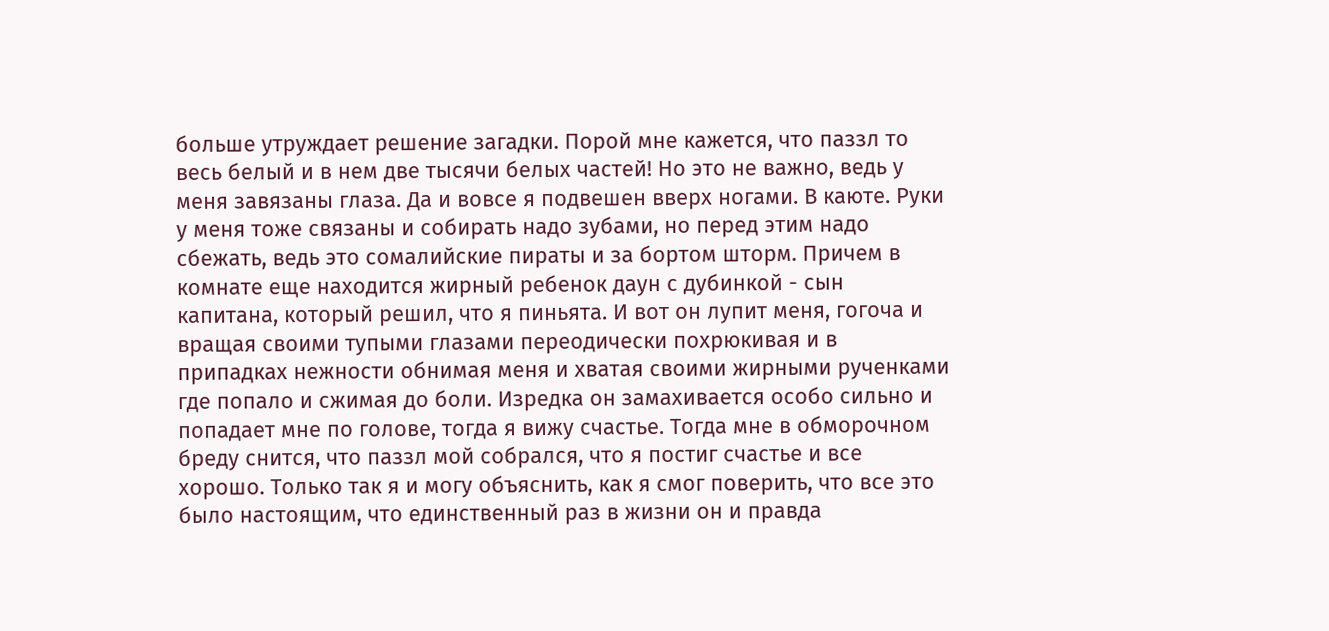больше утруждает решение загадки. Порой мне кажется, что паззл то весь белый и в нем две тысячи белых частей! Но это не важно, ведь у меня завязаны глаза. Да и вовсе я подвешен вверх ногами. В каюте. Руки у меня тоже связаны и собирать надо зубами, но перед этим надо сбежать, ведь это сомалийские пираты и за бортом шторм. Причем в комнате еще находится жирный ребенок даун с дубинкой - сын капитана, который решил, что я пиньята. И вот он лупит меня, гогоча и вращая своими тупыми глазами переодически похрюкивая и в припадках нежности обнимая меня и хватая своими жирными рученками где попало и сжимая до боли. Изредка он замахивается особо сильно и попадает мне по голове, тогда я вижу счастье. Тогда мне в обморочном бреду снится, что паззл мой собрался, что я постиг счастье и все хорошо. Только так я и могу объяснить, как я смог поверить, что все это было настоящим, что единственный раз в жизни он и правда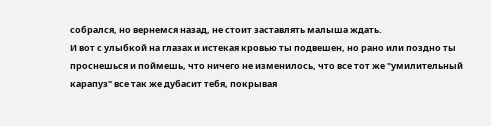собрался, но вернемся назад, не стоит заставлять малыша ждать.
И вот с улыбкой на глазах и истекая кровью ты подвешен, но рано или поздно ты проснешься и поймешь, что ничего не изменилось, что все тот же "умилительный карапуз" все так же дубасит тебя, покрывая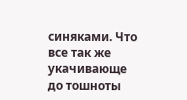синяками. Что все так же укачивающе до тошноты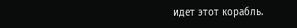идет этот корабль.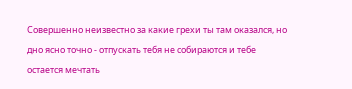Совершенно неизвестно за какие грехи ты там оказался, но дно ясно точно - отпускать тебя не собираются и тебе остается мечтать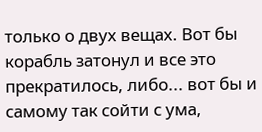только о двух вещах. Вот бы корабль затонул и все это прекратилось, либо... вот бы и самому так сойти с ума,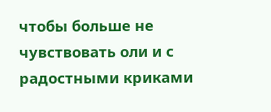чтобы больше не чувствовать оли и с радостными криками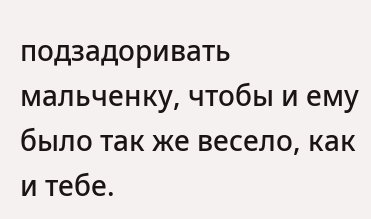подзадоривать мальченку, чтобы и ему было так же весело, как и тебе.